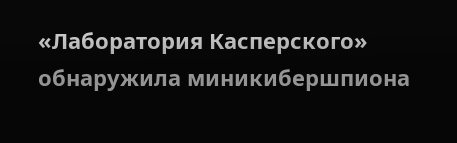«Лаборатория Касперского» обнаружила миникибершпиона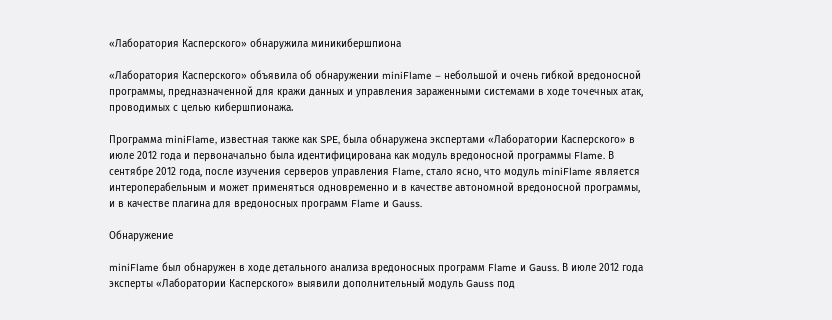«Лаборатория Касперского» обнаружила миникибершпиона

«Лаборатория Касперского» объявила об обнаружении miniFlame – небольшой и очень гибкой вредоносной программы, предназначенной для кражи данных и управления зараженными системами в ходе точечных атак, проводимых с целью кибершпионажа.

Программа miniFlame, известная также как SPE, была обнаружена экспертами «Лаборатории Касперского» в июле 2012 года и первоначально была идентифицирована как модуль вредоносной программы Flame. В сентябре 2012 года, после изучения серверов управления Flame, стало ясно, что модуль miniFlame является интероперабельным и может применяться одновременно и в качестве автономной вредоносной программы, и в качестве плагина для вредоносных программ Flame и Gauss.

Обнаружение

miniFlame был обнаружен в ходе детального анализа вредоносных программ Flame и Gauss. В июле 2012 года эксперты «Лаборатории Касперского» выявили дополнительный модуль Gauss под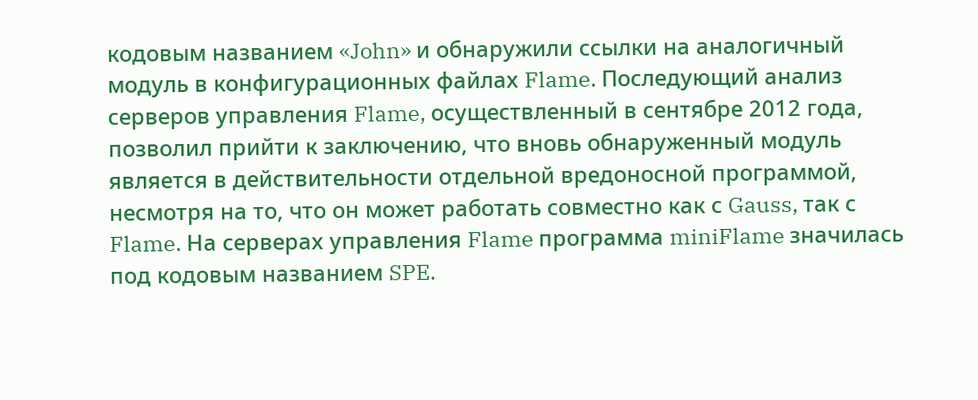кодовым названием «John» и обнаружили ссылки на аналогичный модуль в конфигурационных файлах Flame. Последующий анализ серверов управления Flame, осуществленный в сентябре 2012 года, позволил прийти к заключению, что вновь обнаруженный модуль является в действительности отдельной вредоносной программой, несмотря на то, что он может работать совместно как с Gauss, так с Flame. На серверах управления Flame программа miniFlame значилась под кодовым названием SPE.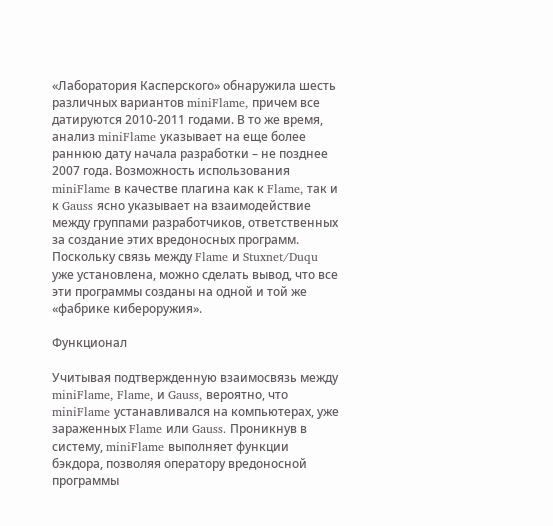«Лаборатория Касперского» обнаружила шесть различных вариантов miniFlame, причем все датируются 2010-2011 годами. В то же время, анализ miniFlame указывает на еще более раннюю дату начала разработки – не позднее 2007 года. Возможность использования miniFlame в качестве плагина как к Flame, так и к Gauss ясно указывает на взаимодействие между группами разработчиков, ответственных за создание этих вредоносных программ. Поскольку связь между Flame и Stuxnet/Duqu уже установлена, можно сделать вывод, что все эти программы созданы на одной и той же «фабрике кибероружия».

Функционал

Учитывая подтвержденную взаимосвязь между miniFlame, Flame, и Gauss, вероятно, что miniFlame устанавливался на компьютерах, уже зараженных Flame или Gauss. Проникнув в систему, miniFlame выполняет функции бэкдора, позволяя оператору вредоносной программы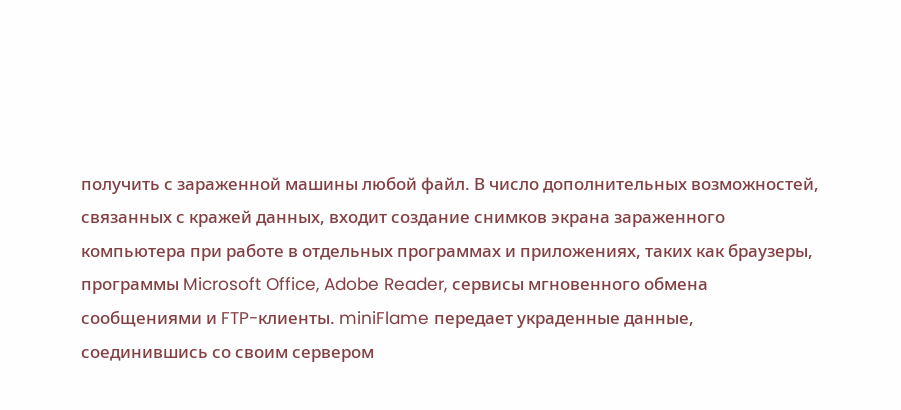получить с зараженной машины любой файл. В число дополнительных возможностей, связанных с кражей данных, входит создание снимков экрана зараженного компьютера при работе в отдельных программах и приложениях, таких как браузеры, программы Microsoft Office, Adobe Reader, сервисы мгновенного обмена сообщениями и FTP-клиенты. miniFlame передает украденные данные, соединившись со своим сервером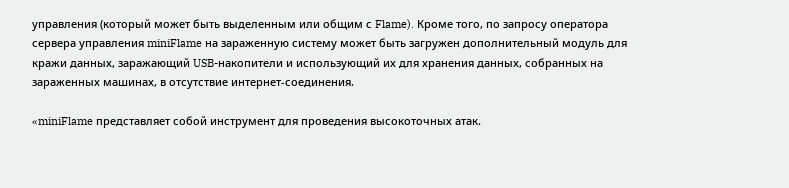управления (который может быть выделенным или общим с Flame). Кроме того, по запросу оператора сервера управления miniFlame на зараженную систему может быть загружен дополнительный модуль для кражи данных, заражающий USB-накопители и использующий их для хранения данных, собранных на зараженных машинах, в отсутствие интернет-соединения.

«miniFlame представляет собой инструмент для проведения высокоточных атак.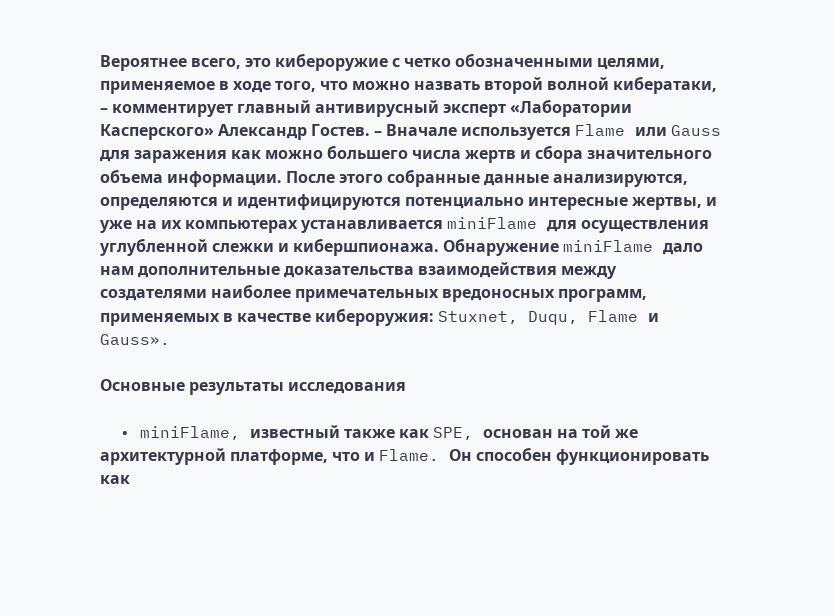Вероятнее всего, это кибероружие с четко обозначенными целями, применяемое в ходе того, что можно назвать второй волной кибератаки, – комментирует главный антивирусный эксперт «Лаборатории Касперского» Александр Гостев. – Вначале используется Flame или Gauss для заражения как можно большего числа жертв и сбора значительного объема информации. После этого собранные данные анализируются, определяются и идентифицируются потенциально интересные жертвы, и уже на их компьютерах устанавливается miniFlame для осуществления углубленной слежки и кибершпионажа. Обнаружение miniFlame дало нам дополнительные доказательства взаимодействия между создателями наиболее примечательных вредоносных программ, применяемых в качестве кибероружия: Stuxnet, Duqu, Flame и Gauss».

Основные результаты исследования

  • miniFlame, известный также как SPE, основан на той же архитектурной платформе, что и Flame. Он способен функционировать как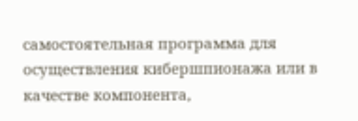самостоятельная программа для осуществления кибершпионажа или в качестве компонента,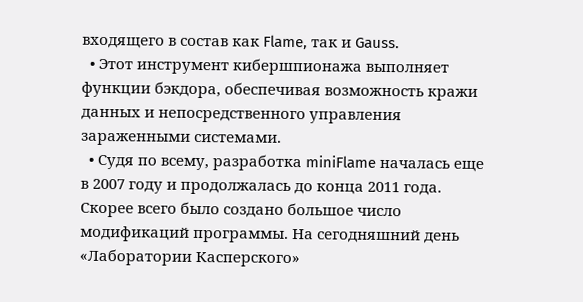входящего в состав как Flame, так и Gauss.
  • Этот инструмент кибершпионажа выполняет функции бэкдора, обеспечивая возможность кражи данных и непосредственного управления зараженными системами.
  • Судя по всему, разработка miniFlame началась еще в 2007 году и продолжалась до конца 2011 года. Скорее всего было создано большое число модификаций программы. На сегодняшний день «Лаборатории Касперского»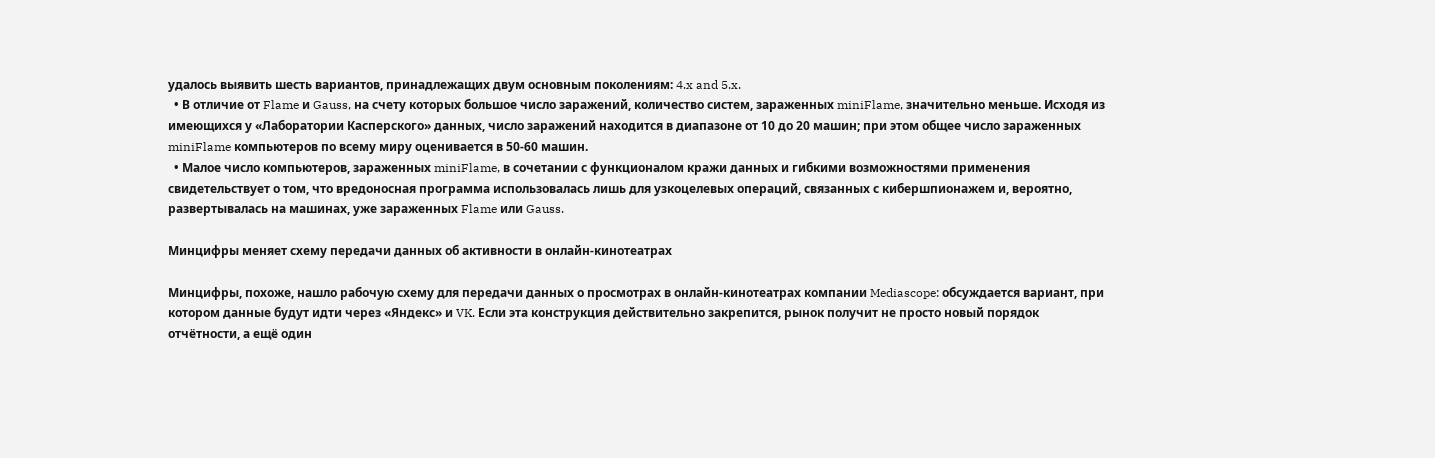удалось выявить шесть вариантов, принадлежащих двум основным поколениям: 4.x and 5.x.
  • В отличие от Flame и Gauss, на счету которых большое число заражений, количество систем, зараженных miniFlame, значительно меньше. Исходя из имеющихся у «Лаборатории Касперского» данных, число заражений находится в диапазоне от 10 до 20 машин; при этом общее число зараженных miniFlame компьютеров по всему миру оценивается в 50-60 машин.
  • Малое число компьютеров, зараженных miniFlame, в сочетании с функционалом кражи данных и гибкими возможностями применения свидетельствует о том, что вредоносная программа использовалась лишь для узкоцелевых операций, связанных с кибершпионажем и, вероятно, развертывалась на машинах, уже зараженных Flame или Gauss.

Минцифры меняет схему передачи данных об активности в онлайн-кинотеатрах

Минцифры, похоже, нашло рабочую схему для передачи данных о просмотрах в онлайн-кинотеатрах компании Mediascope: обсуждается вариант, при котором данные будут идти через «Яндекс» и VK. Если эта конструкция действительно закрепится, рынок получит не просто новый порядок отчётности, а ещё один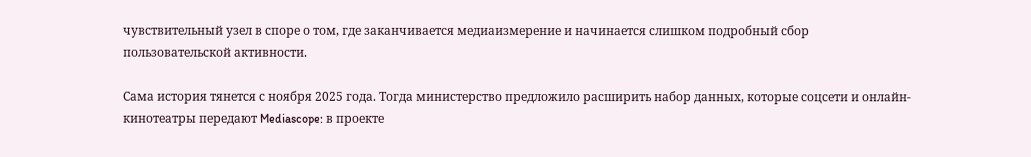чувствительный узел в споре о том, где заканчивается медиаизмерение и начинается слишком подробный сбор пользовательской активности.

Сама история тянется с ноября 2025 года. Тогда министерство предложило расширить набор данных, которые соцсети и онлайн-кинотеатры передают Mediascope: в проекте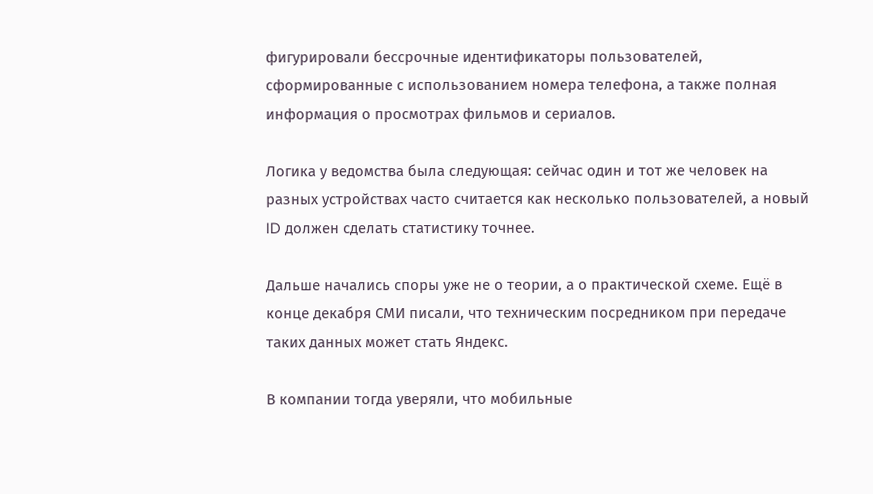фигурировали бессрочные идентификаторы пользователей, сформированные с использованием номера телефона, а также полная информация о просмотрах фильмов и сериалов.

Логика у ведомства была следующая: сейчас один и тот же человек на разных устройствах часто считается как несколько пользователей, а новый ID должен сделать статистику точнее.

Дальше начались споры уже не о теории, а о практической схеме. Ещё в конце декабря СМИ писали, что техническим посредником при передаче таких данных может стать Яндекс.

В компании тогда уверяли, что мобильные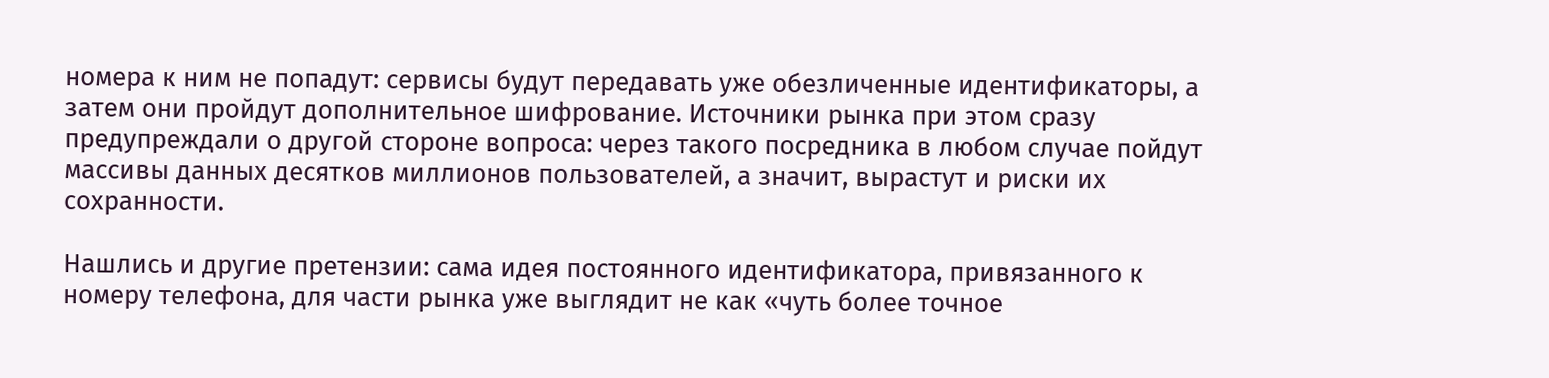номера к ним не попадут: сервисы будут передавать уже обезличенные идентификаторы, а затем они пройдут дополнительное шифрование. Источники рынка при этом сразу предупреждали о другой стороне вопроса: через такого посредника в любом случае пойдут массивы данных десятков миллионов пользователей, а значит, вырастут и риски их сохранности.

Нашлись и другие претензии: сама идея постоянного идентификатора, привязанного к номеру телефона, для части рынка уже выглядит не как «чуть более точное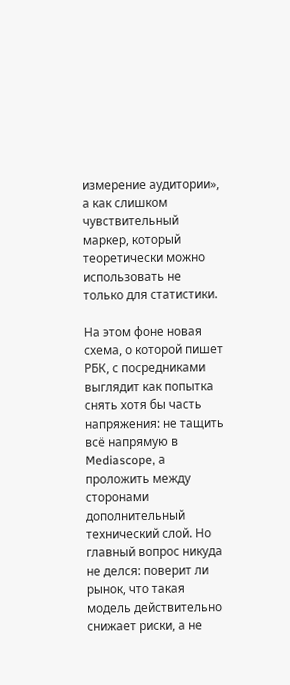измерение аудитории», а как слишком чувствительный маркер, который теоретически можно использовать не только для статистики.

На этом фоне новая схема, о которой пишет РБК, с посредниками выглядит как попытка снять хотя бы часть напряжения: не тащить всё напрямую в Mediascope, а проложить между сторонами дополнительный технический слой. Но главный вопрос никуда не делся: поверит ли рынок, что такая модель действительно снижает риски, а не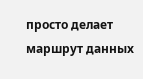просто делает маршрут данных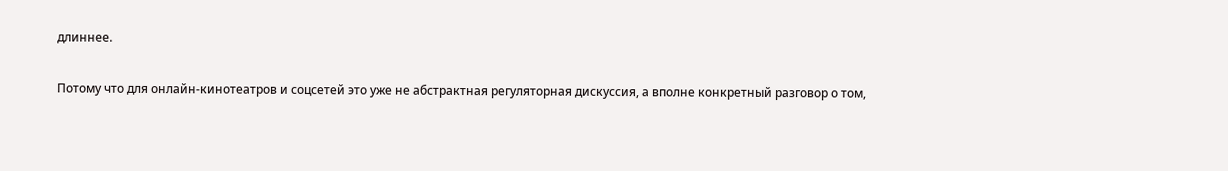длиннее.

Потому что для онлайн-кинотеатров и соцсетей это уже не абстрактная регуляторная дискуссия, а вполне конкретный разговор о том,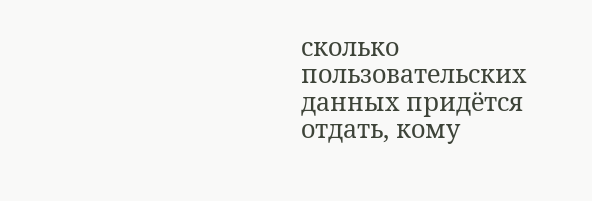сколько пользовательских данных придётся отдать, кому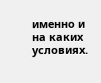именно и на каких условиях.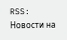RSS: Новости на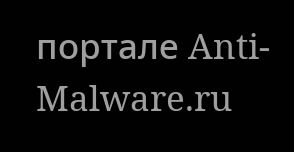портале Anti-Malware.ru